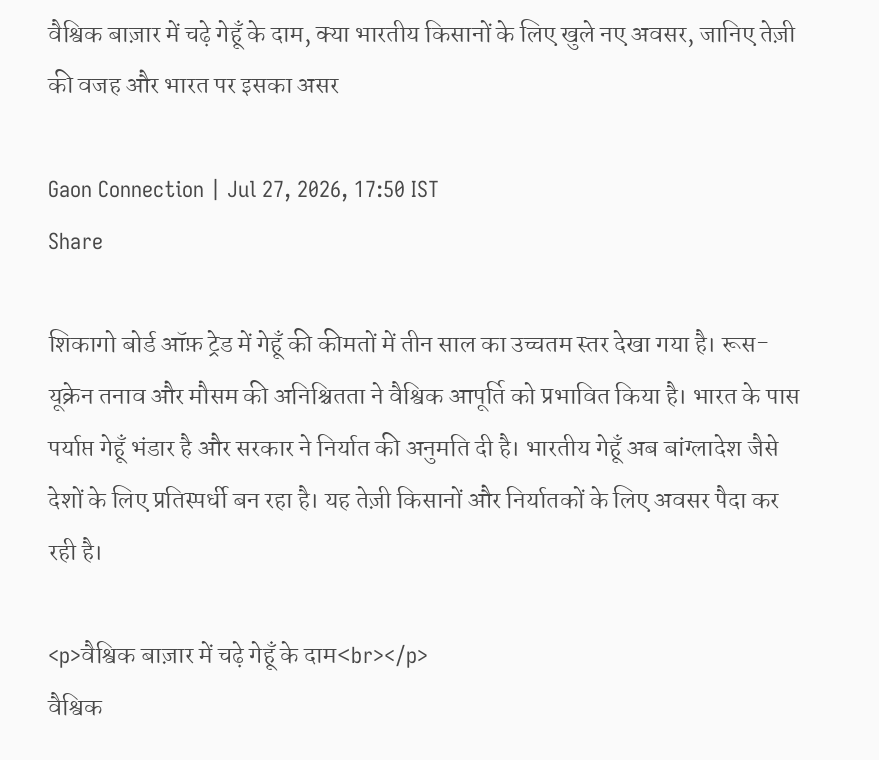वैश्विक बाज़ार में चढ़े गेहूँ के दाम, क्या भारतीय किसानों के लिए खुले नए अवसर, जानिए तेज़ी की वजह और भारत पर इसका असर

Gaon Connection | Jul 27, 2026, 17:50 IST
Share

शिकागो बोर्ड ऑफ़ ट्रेड में गेहूँ की कीमतों में तीन साल का उच्चतम स्तर देखा गया है। रूस-यूक्रेन तनाव और मौसम की अनिश्चितता ने वैश्विक आपूर्ति को प्रभावित किया है। भारत के पास पर्याप्त गेहूँ भंडार है और सरकार ने निर्यात की अनुमति दी है। भारतीय गेहूँ अब बांग्लादेश जैसे देशों के लिए प्रतिस्पर्धी बन रहा है। यह तेज़ी किसानों और निर्यातकों के लिए अवसर पैदा कर रही है।

<p>वैश्विक बाज़ार में चढ़े गेहूँ के दाम<br></p>
वैश्विक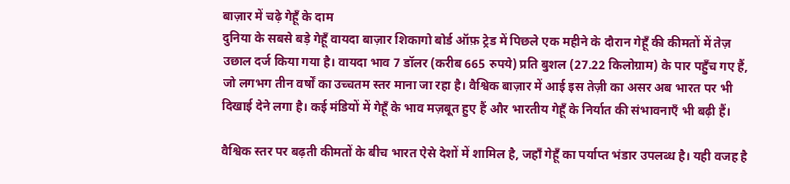बाज़ार में चढ़े गेहूँ के दाम
दुनिया के सबसे बड़े गेहूँ वायदा बाज़ार शिकागो बोर्ड ऑफ़ ट्रेड में पिछले एक महीने के दौरान गेहूँ की कीमतों में तेज़ उछाल दर्ज किया गया है। वायदा भाव 7 डॉलर (करीब 665 रुपये) प्रति बुशल (27.22 किलोग्राम) के पार पहुँच गए हैं, जो लगभग तीन वर्षों का उच्चतम स्तर माना जा रहा है। वैश्विक बाज़ार में आई इस तेज़ी का असर अब भारत पर भी दिखाई देने लगा है। कई मंडियों में गेहूँ के भाव मज़बूत हुए हैं और भारतीय गेहूँ के निर्यात की संभावनाएँ भी बढ़ी हैं।

वैश्विक स्तर पर बढ़ती कीमतों के बीच भारत ऐसे देशों में शामिल है, जहाँ गेहूँ का पर्याप्त भंडार उपलब्ध है। यही वजह है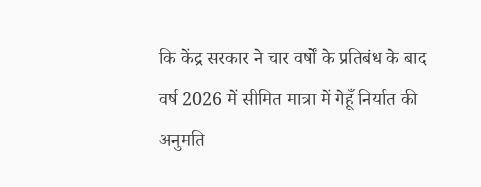कि केंद्र सरकार ने चार वर्षों के प्रतिबंध के बाद वर्ष 2026 में सीमित मात्रा में गेहूँ निर्यात की अनुमति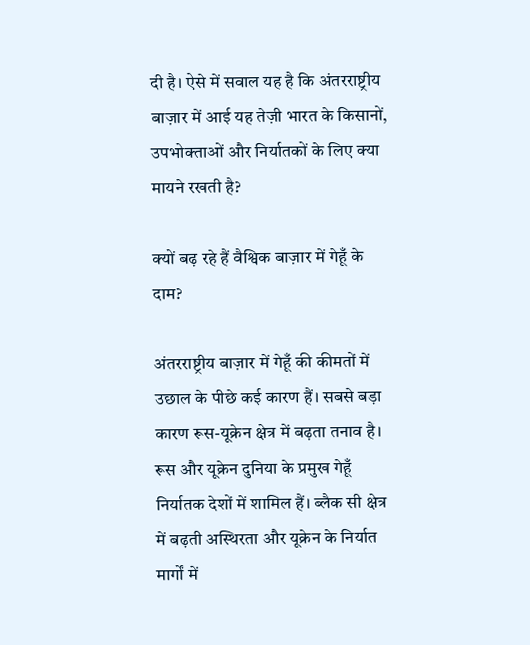दी है। ऐसे में सवाल यह है कि अंतरराष्ट्रीय बाज़ार में आई यह तेज़ी भारत के किसानों, उपभोक्ताओं और निर्यातकों के लिए क्या मायने रखती है?

क्यों बढ़ रहे हैं वैश्विक बाज़ार में गेहूँ के दाम?

अंतरराष्ट्रीय बाज़ार में गेहूँ की कीमतों में उछाल के पीछे कई कारण हैं। सबसे बड़ा कारण रूस-यूक्रेन क्षेत्र में बढ़ता तनाव है। रूस और यूक्रेन दुनिया के प्रमुख गेहूँ निर्यातक देशों में शामिल हैं। ब्लैक सी क्षेत्र में बढ़ती अस्थिरता और यूक्रेन के निर्यात मार्गों में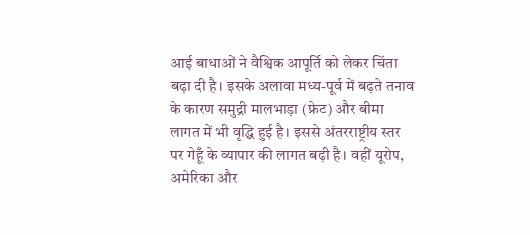आई बाधाओं ने वैश्विक आपूर्ति को लेकर चिंता बढ़ा दी है। इसके अलावा मध्य-पूर्व में बढ़ते तनाव के कारण समुद्री मालभाड़ा (फ्रेट) और बीमा लागत में भी वृद्धि हुई है। इससे अंतरराष्ट्रीय स्तर पर गेहूँ के व्यापार की लागत बढ़ी है। वहीं यूरोप, अमेरिका और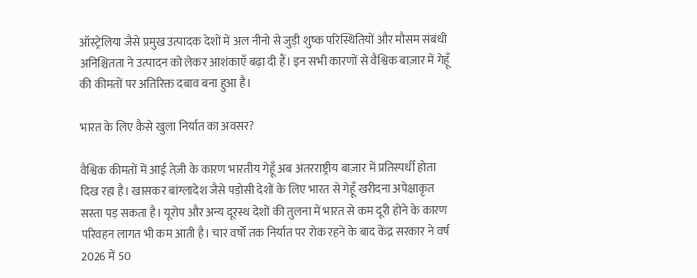ऑस्ट्रेलिया जैसे प्रमुख उत्पादक देशों में अल नीनो से जुड़ी शुष्क परिस्थितियों और मौसम संबंधी अनिश्चितता ने उत्पादन को लेकर आशंकाएँ बढ़ा दी हैं। इन सभी कारणों से वैश्विक बाज़ार में गेहूँ की कीमतों पर अतिरिक्त दबाव बना हुआ है।

भारत के लिए कैसे खुला निर्यात का अवसर?

वैश्विक कीमतों में आई तेज़ी के कारण भारतीय गेहूँ अब अंतरराष्ट्रीय बाज़ार में प्रतिस्पर्धी होता दिख रहा है। खासकर बांग्लादेश जैसे पड़ोसी देशों के लिए भारत से गेहूँ खरीदना अपेक्षाकृत सस्ता पड़ सकता है। यूरोप और अन्य दूरस्थ देशों की तुलना में भारत से कम दूरी होने के कारण परिवहन लागत भी कम आती है। चार वर्षों तक निर्यात पर रोक रहने के बाद केंद्र सरकार ने वर्ष 2026 में 50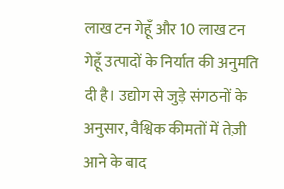लाख टन गेहूँ और 10 लाख टन गेहूँ उत्पादों के निर्यात की अनुमति दी है। उद्योग से जुड़े संगठनों के अनुसार, वैश्विक कीमतों में तेज़ी आने के बाद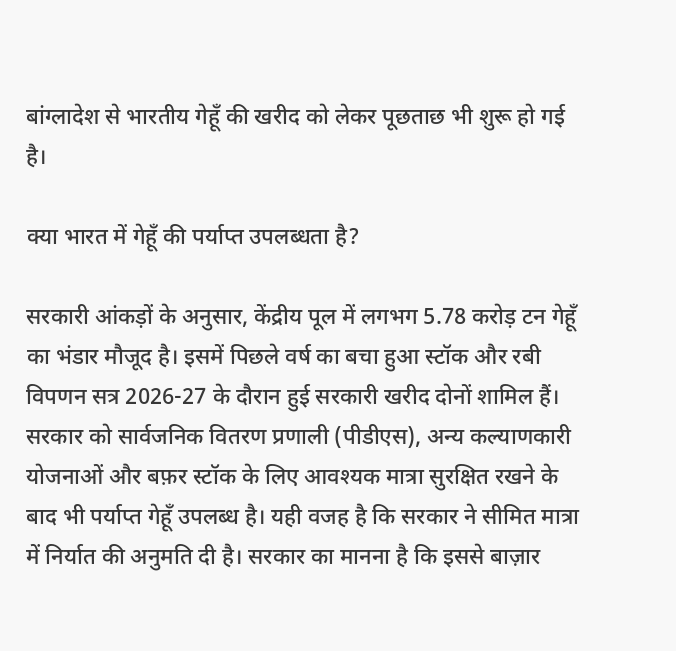बांग्लादेश से भारतीय गेहूँ की खरीद को लेकर पूछताछ भी शुरू हो गई है।

क्या भारत में गेहूँ की पर्याप्त उपलब्धता है?

सरकारी आंकड़ों के अनुसार, केंद्रीय पूल में लगभग 5.78 करोड़ टन गेहूँ का भंडार मौजूद है। इसमें पिछले वर्ष का बचा हुआ स्टॉक और रबी विपणन सत्र 2026-27 के दौरान हुई सरकारी खरीद दोनों शामिल हैं। सरकार को सार्वजनिक वितरण प्रणाली (पीडीएस), अन्य कल्याणकारी योजनाओं और बफ़र स्टॉक के लिए आवश्यक मात्रा सुरक्षित रखने के बाद भी पर्याप्त गेहूँ उपलब्ध है। यही वजह है कि सरकार ने सीमित मात्रा में निर्यात की अनुमति दी है। सरकार का मानना है कि इससे बाज़ार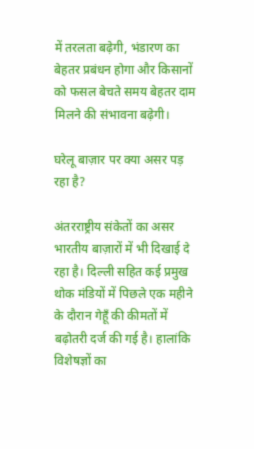में तरलता बढ़ेगी, भंडारण का बेहतर प्रबंधन होगा और किसानों को फसल बेचते समय बेहतर दाम मिलने की संभावना बढ़ेगी।

घरेलू बाज़ार पर क्या असर पड़ रहा है?

अंतरराष्ट्रीय संकेतों का असर भारतीय बाज़ारों में भी दिखाई दे रहा है। दिल्ली सहित कई प्रमुख थोक मंडियों में पिछले एक महीने के दौरान गेहूँ की कीमतों में बढ़ोतरी दर्ज की गई है। हालांकि विशेषज्ञों का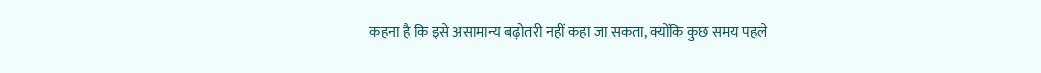कहना है कि इसे असामान्य बढ़ोतरी नहीं कहा जा सकता, क्योंकि कुछ समय पहले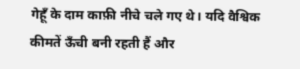गेहूँ के दाम काफ़ी नीचे चले गए थे। यदि वैश्विक कीमतें ऊँची बनी रहती हैं और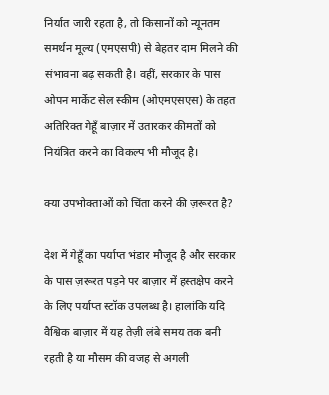निर्यात जारी रहता है, तो किसानों को न्यूनतम समर्थन मूल्य (एमएसपी) से बेहतर दाम मिलने की संभावना बढ़ सकती है। वहीं, सरकार के पास ओपन मार्केट सेल स्कीम (ओएमएसएस) के तहत अतिरिक्त गेहूँ बाज़ार में उतारकर कीमतों को नियंत्रित करने का विकल्प भी मौजूद है।

क्या उपभोक्ताओं को चिंता करने की ज़रूरत है?

देश में गेहूँ का पर्याप्त भंडार मौजूद है और सरकार के पास ज़रूरत पड़ने पर बाज़ार में हस्तक्षेप करने के लिए पर्याप्त स्टॉक उपलब्ध है। हालांकि यदि वैश्विक बाज़ार में यह तेज़ी लंबे समय तक बनी रहती है या मौसम की वजह से अगली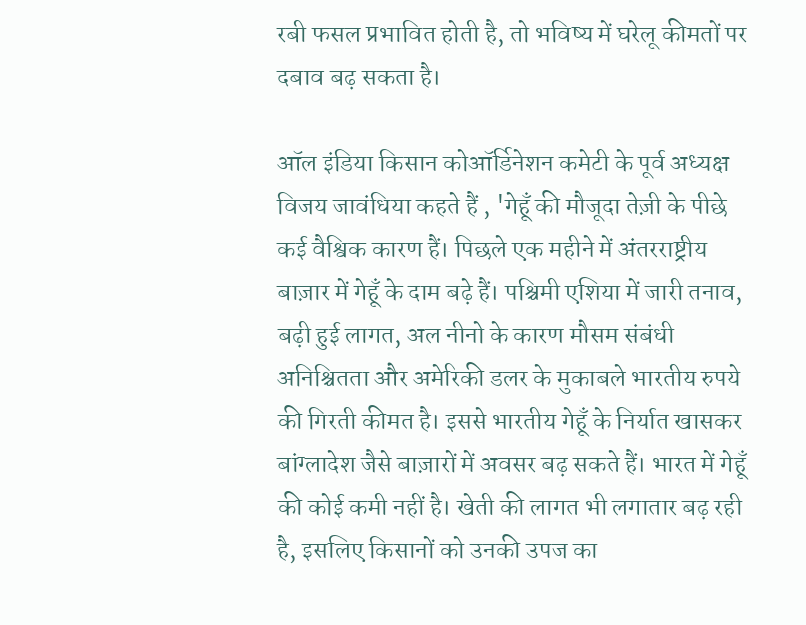रबी फसल प्रभावित होती है, तो भविष्य में घरेलू कीमतों पर दबाव बढ़ सकता है।

ऑल इंडिया किसान कोऑर्डिनेशन कमेटी के पूर्व अध्यक्ष विजय जावंधिया कहते हैं , 'गेहूँ की मौजूदा तेज़ी के पीछे कई वैश्विक कारण हैं। पिछले एक महीने में अंतरराष्ट्रीय बाज़ार में गेहूँ के दाम बढ़े हैं। पश्चिमी एशिया में जारी तनाव, बढ़ी हुई लागत, अल नीनो के कारण मौसम संबंधी अनिश्चितता और अमेरिकी डलर के मुकाबले भारतीय रुपये की गिरती कीमत है। इससे भारतीय गेहूँ के निर्यात खासकर बांग्लादेश जैसे बाज़ारों में अवसर बढ़ सकते हैं। भारत में गेहूँ की कोई कमी नहीं है। खेती की लागत भी लगातार बढ़ रही है, इसलिए किसानों को उनकी उपज का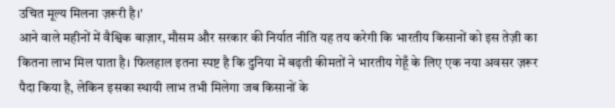उचित मूल्य मिलना ज़रूरी है।'
आने वाले महीनों में वैश्विक बाज़ार, मौसम और सरकार की निर्यात नीति यह तय करेगी कि भारतीय किसानों को इस तेज़ी का कितना लाभ मिल पाता है। फिलहाल इतना स्पष्ट है कि दुनिया में बढ़ती कीमतों ने भारतीय गेहूँ के लिए एक नया अवसर ज़रूर पैदा किया है, लेकिन इसका स्थायी लाभ तभी मिलेगा जब किसानों के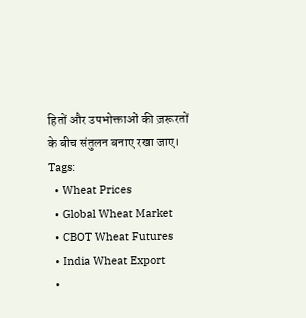हितों और उपभोक्ताओं की ज़रूरतों के बीच संतुलन बनाए रखा जाए।
Tags:
  • Wheat Prices
  • Global Wheat Market
  • CBOT Wheat Futures
  • India Wheat Export
  •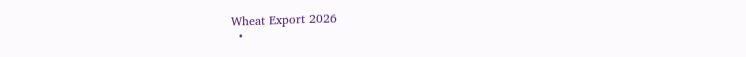Wheat Export 2026
  •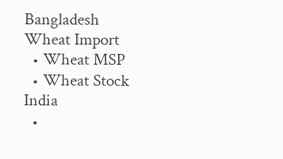Bangladesh Wheat Import
  • Wheat MSP
  • Wheat Stock India
  •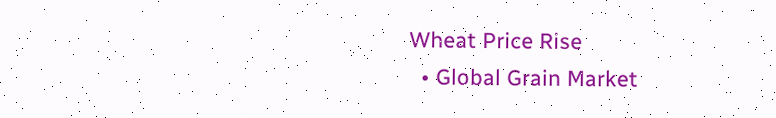Wheat Price Rise
  • Global Grain Market